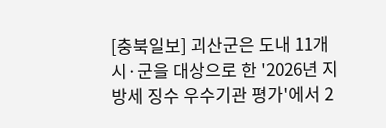[충북일보] 괴산군은 도내 11개 시·군을 대상으로 한 '2026년 지방세 징수 우수기관 평가'에서 2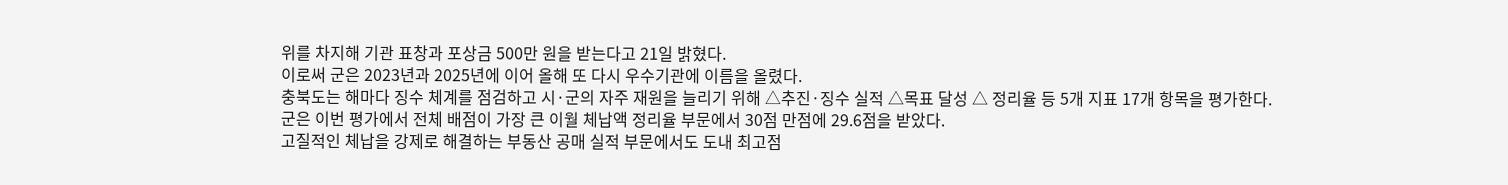위를 차지해 기관 표창과 포상금 500만 원을 받는다고 21일 밝혔다.
이로써 군은 2023년과 2025년에 이어 올해 또 다시 우수기관에 이름을 올렸다.
충북도는 해마다 징수 체계를 점검하고 시·군의 자주 재원을 늘리기 위해 △추진·징수 실적 △목표 달성 △ 정리율 등 5개 지표 17개 항목을 평가한다.
군은 이번 평가에서 전체 배점이 가장 큰 이월 체납액 정리율 부문에서 30점 만점에 29.6점을 받았다.
고질적인 체납을 강제로 해결하는 부동산 공매 실적 부문에서도 도내 최고점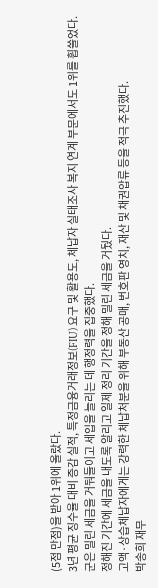(5점 만점)을 받아 1위에 올랐다.
3년 평균 징수율 대비 증감 실적, 특정금융거래정보(FIU) 요구 및 활용도, 체납자 실태조사 복지 연계 부문에서도 1위를 휩쓸었다.
군은 밀린 세금을 거둬들이고 세입을 늘리는 데 행정력을 집중했다.
정해진 기간에 세금을 내도록 알리고 일제 정리 기간을 정해 밀린 세금을 거뒀다.
고액·상습체납자에게는 강력한 체납처분을 위해 부동산 공매, 번호판 영치, 재산 및 채권압류 등을 적극 추진했다.
박송희 재무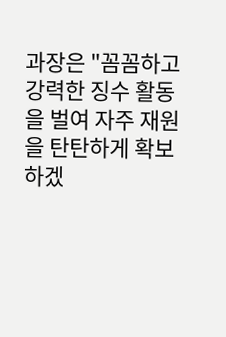과장은 "꼼꼼하고 강력한 징수 활동을 벌여 자주 재원을 탄탄하게 확보하겠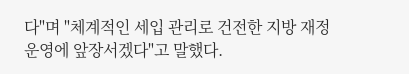다"며 "체계적인 세입 관리로 건전한 지방 재정 운영에 앞장서겠다"고 말했다.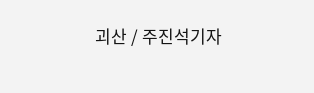괴산 / 주진석기자